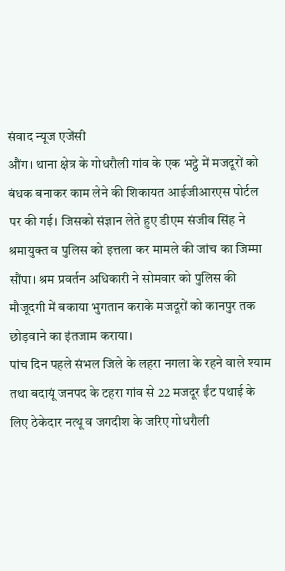संवाद न्यूज एजेंसी
औंग। थाना क्षेत्र के गोधरौली गांव के एक भट्ठे में मजदूरों को बंधक बनाकर काम लेने की शिकायत आईजीआरएस पोर्टल पर की गई। जिसको संज्ञान लेते हुए डीएम संजीव सिंह ने श्रमायुक्त व पुलिस को इत्तला कर मामले की जांच का जिम्मा सौंपा। श्रम प्रवर्तन अधिकारी ने सोमवार को पुलिस की मौजूदगी में बकाया भुगतान कराके मजदूरों को कानपुर तक छोड़वाने का इंतजाम कराया।
पांच दिन पहले संभल जिले के लहरा नगला के रहने वाले श्याम तथा बदायूं जनपद के टहरा गांव से 22 मजदूर ईंट पथाई के लिए ठेकेदार नत्थू व जगदीश के जरिए गोधरौली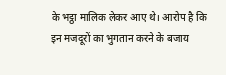के भट्ठा मालिक लेकर आए थे। आरोप है कि इन मजदूरों का भुगतान करने के बजाय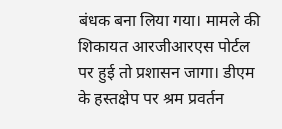बंधक बना लिया गया। मामले की शिकायत आरजीआरएस पोर्टल पर हुई तो प्रशासन जागा। डीएम के हस्तक्षेप पर श्रम प्रवर्तन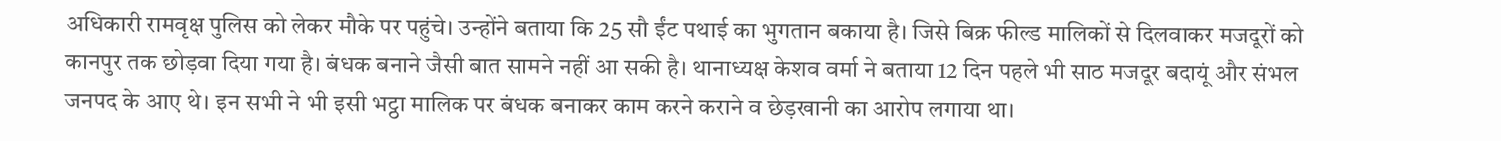अधिकारी रामवृक्ष पुलिस को लेकर मौके पर पहुंचे। उन्होंने बताया कि 25 सौ ईंट पथाई का भुगतान बकाया है। जिसे बिक्र फील्ड मालिकों से दिलवाकर मजदूरों को कानपुर तक छोड़वा दिया गया है। बंधक बनाने जैसी बात सामने नहीं आ सकी है। थानाध्यक्ष केशव वर्मा ने बताया 12 दिन पहले भी साठ मजदूर बदायूं और संभल जनपद के आए थे। इन सभी ने भी इसी भट्ठा मालिक पर बंधक बनाकर काम करने कराने व छेड़खानी का आरोप लगाया था।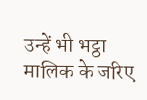उन्हें भी भट्ठा मालिक के जरिए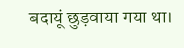बदायूं छुड़वाया गया था।